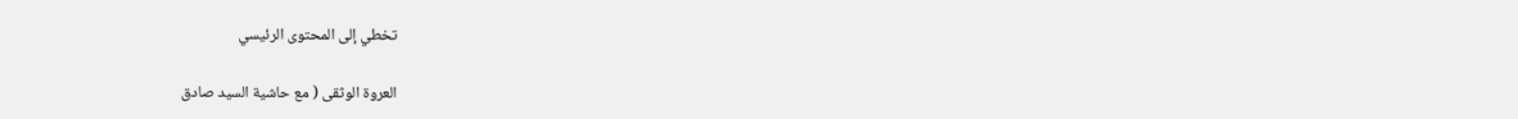تخطي إلى المحتوى الرئيسي

العروة الوثقى ( مع حاشية السيد صادق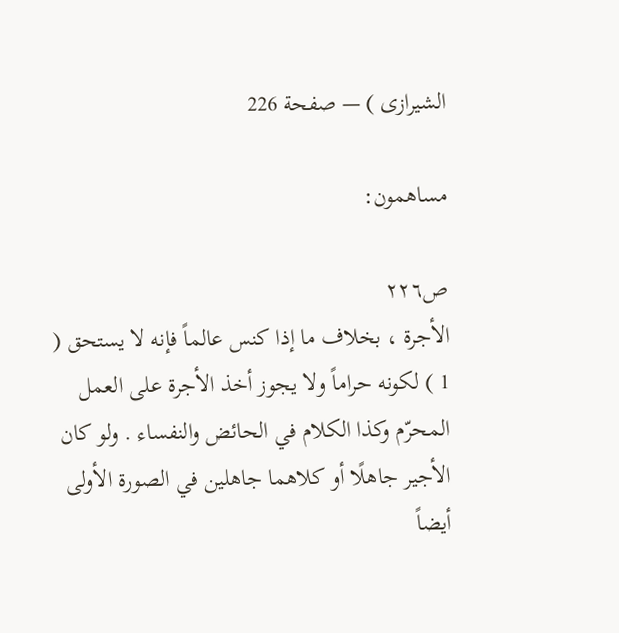الشيرازى ) — صفحة 226

مساهمون:

ص٢٢٦
الأجرة ، بخلاف ما إذا كنس عالماً فإنه لا يستحق ( 1 ) لكونه حراماً ولا يجوز أخذ الأجرة على العمل المحرّم وكذا الكلام في الحائض والنفساء . ولو كان الأجير جاهلًا أو كلاهما جاهلين في الصورة الأولى أيضاً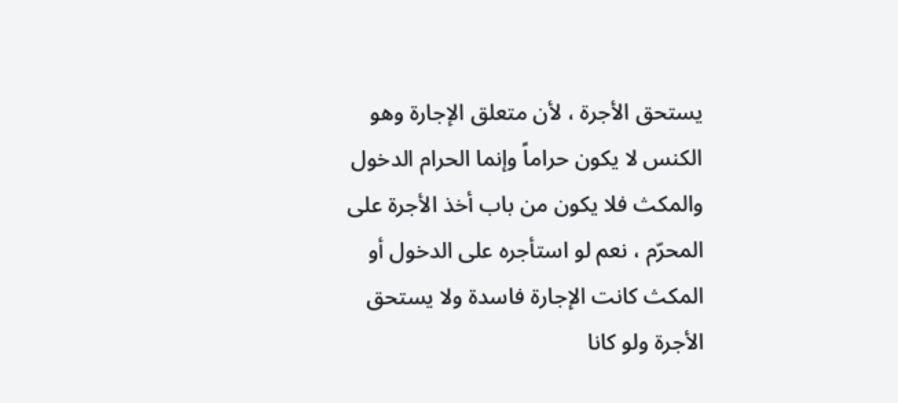يستحق الأجرة ، لأن متعلق الإجارة وهو الكنس لا يكون حراماً وإنما الحرام الدخول والمكث فلا يكون من باب أخذ الأجرة على المحرّم ، نعم لو استأجره على الدخول أو المكث كانت الإجارة فاسدة ولا يستحق الأجرة ولو كانا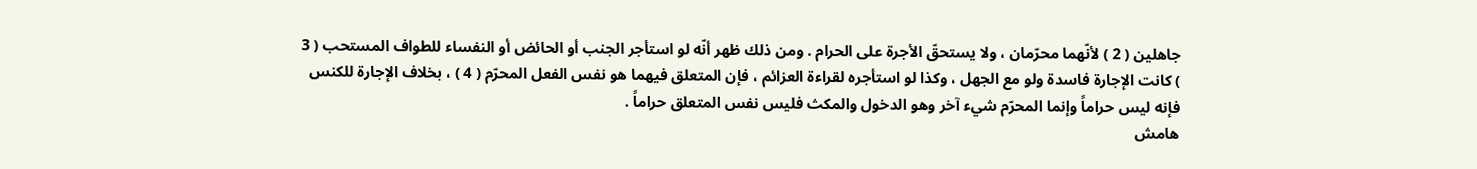جاهلين ( 2 ) لأنّهما محرّمان ، ولا يستحقّ الأجرة على الحرام . ومن ذلك ظهر أنّه لو استأجر الجنب أو الحائض أو النفساء للطواف المستحب ( 3 ) كانت الإجارة فاسدة ولو مع الجهل ، وكذا لو استأجره لقراءة العزائم ، فإن المتعلق فيهما هو نفس الفعل المحرّم ( 4 ) ، بخلاف الإجارة للكنس فإنه ليس حراماً وإنما المحرّم شيء آخر وهو الدخول والمكث فليس نفس المتعلق حراماً .
هامش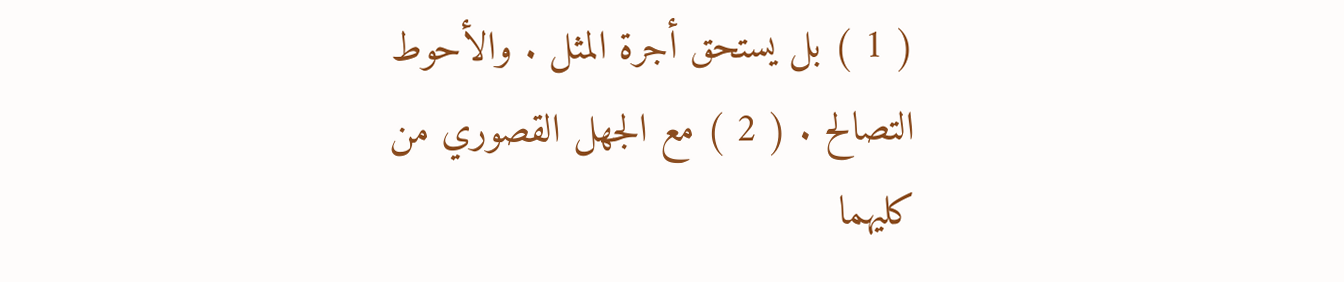( 1 ) بل يستحق أجرة المثل . والأحوط التصالح . ( 2 ) مع الجهل القصوري من كليهما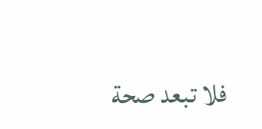فلا تبعد صحة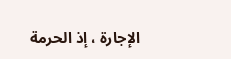الإجارة ، إذ الحرمة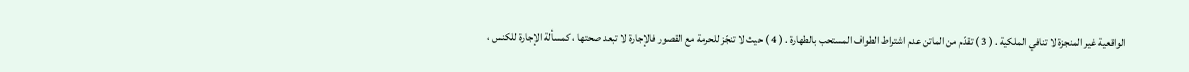الواقعية غير المنجزة لا تنافي الملكية . ( 3 ) تقدّم من الماتن عدم اشتراط الطواف المستحب بالطهارة . ( 4 ) حيث لا تنجّز للحرمة مع القصور فالإجارة لا تبعد صحتها ، كمسألة الإجارة للكنس ،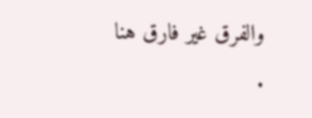والفرق غير فارق هنا .